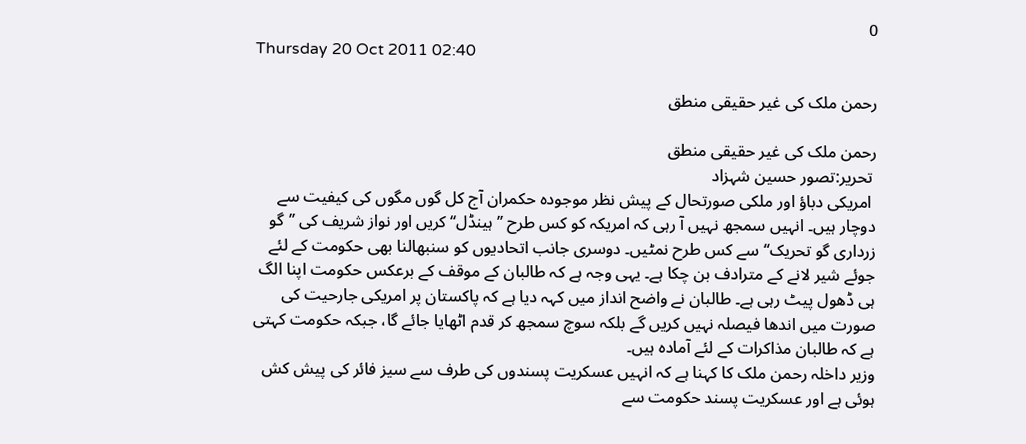0
Thursday 20 Oct 2011 02:40

رحمن ملک کی غیر حقیقی منطق

رحمن ملک کی غیر حقیقی منطق
 تحریر:تصور حسین شہزاد
 امریکی دباؤ اور ملکی صورتحال کے پیش نظر موجودہ حکمران آج کل گوں مگوں کی کیفیت سے دوچار ہیں۔ انہیں سمجھ نہیں آ رہی کہ امریکہ کو کس طرح ’’ہینڈل‘‘ کریں اور نواز شریف کی ’’گو زرداری گو تحریک‘‘ سے کس طرح نمٹیں۔ دوسری جانب اتحادیوں کو سنبھالنا بھی حکومت کے لئے جوئے شیر لانے کے مترادف بن چکا ہے۔ یہی وجہ ہے کہ طالبان کے موقف کے برعکس حکومت اپنا الگ ہی ڈھول پیٹ رہی ہے۔ طالبان نے واضح انداز میں کہہ دیا ہے کہ پاکستان پر امریکی جارحیت کی صورت میں اندھا فیصلہ نہیں کریں گے بلکہ سوچ سمجھ کر قدم اٹھایا جائے گا، جبکہ حکومت کہتی ہے کہ طالبان مذاکرات کے لئے آمادہ ہیں۔
وزیر داخلہ رحمن ملک کا کہنا ہے کہ انہیں عسکریت پسندوں کی طرف سے سیز فائر کی پیش کش ہوئی ہے اور عسکریت پسند حکومت سے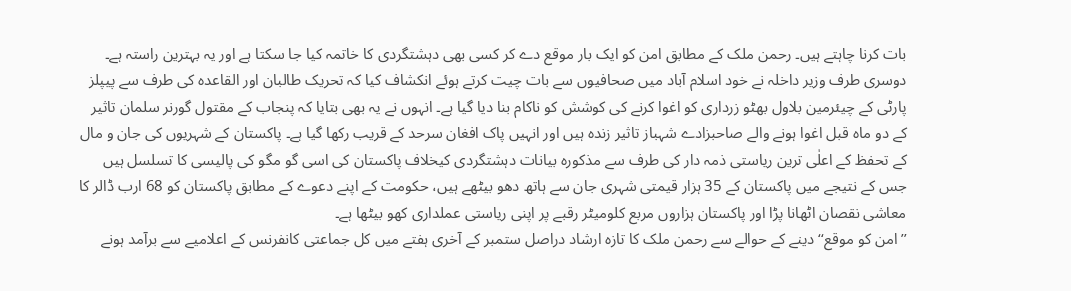بات کرنا چاہتے ہیں۔ رحمن ملک کے مطابق امن کو ایک بار موقع دے کر کسی بھی دہشتگردی کا خاتمہ کیا جا سکتا ہے اور یہ بہترین راستہ ہے۔ دوسری طرف وزیر داخلہ نے خود اسلام آباد میں صحافیوں سے بات چیت کرتے ہوئے انکشاف کیا کہ تحریک طالبان اور القاعدہ کی طرف سے پیپلز پارٹی کے چیئرمین بلاول بھٹو زرداری کو اغوا کرنے کی کوشش کو ناکام بنا دیا گیا ہے۔ انہوں نے یہ بھی بتایا کہ پنجاب کے مقتول گورنر سلمان تاثیر کے دو ماہ قبل اغوا ہونے والے صاحبزادے شہباز تاثیر زندہ ہیں اور انہیں پاک افغان سرحد کے قریب رکھا گیا ہے۔ پاکستان کے شہریوں کی جان و مال کے تحفظ کے اعلٰی ترین ریاستی ذمہ دار کی طرف سے مذکورہ بیانات دہشتگردی کیخلاف پاکستان کی اسی گو مگو کی پالیسی کا تسلسل ہیں جس کے نتیجے میں پاکستان کے 35 ہزار قیمتی شہری جان سے ہاتھ دھو بیٹھے ہیں، حکومت کے اپنے دعوے کے مطابق پاکستان کو 68 ارب ڈالر کا معاشی نقصان اٹھانا پڑا اور پاکستان ہزاروں مربع کلومیٹر رقبے پر اپنی ریاستی عملداری کھو بیٹھا ہے۔
’’ امن کو موقع‘‘ دینے کے حوالے سے رحمن ملک کا تازہ ارشاد دراصل ستمبر کے آخری ہفتے میں کل جماعتی کانفرنس کے اعلامیے سے برآمد ہونے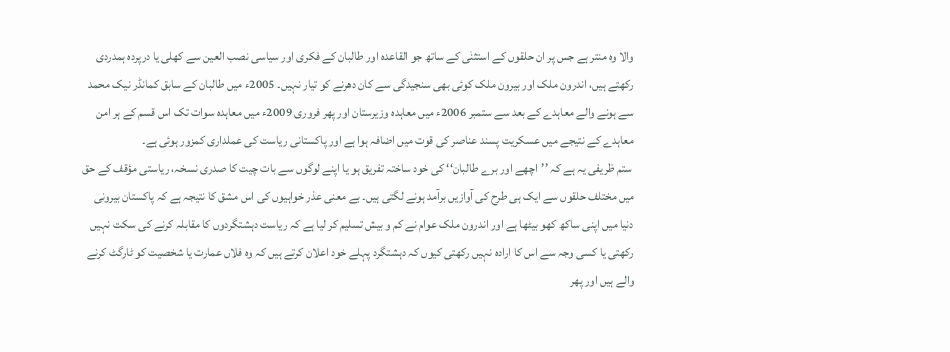والا وہ منتر ہے جس پر ان حلقوں کے استثنٰی کے ساتھ جو القاعدہ اور طالبان کے فکری اور سیاسی نصب العین سے کھلی یا درپردہ ہمدردی رکھتے ہیں، اندرون ملک اور بیرون ملک کوئی بھی سنجیدگی سے کان دھرنے کو تیار نہیں۔ 2005ء میں طالبان کے سابق کمانڈر نیک محمد سے ہونے والے معاہدے کے بعد سے ستمبر 2006ء میں معاہدہ وزیرستان اور پھر فروری 2009ء میں معاہدہ سوات تک اس قسم کے ہر امن معاہدے کے نتیجے میں عسکریت پسند عناصر کی قوت میں اضافہ ہوا ہے اور پاکستانی ریاست کی عملداری کمزور ہوئی ہے۔
 ستم ظریفی یہ ہے کہ ’’اچھے اور برے طالبان‘‘ کی خود ساختہ تفریق ہو یا اپنے لوگوں سے بات چیت کا صدری نسخہ، ریاستی مؤقف کے حق میں مختلف حلقوں سے ایک ہی طرح کی آوازیں برآمد ہونے لگتی ہیں۔ بے معنی عذر خواہیوں کی اس مشق کا نتیجہ ہے کہ پاکستان بیرونی دنیا میں اپنی ساکھ کھو بیٹھا ہے اور اندرون ملک عوام نے کم و بیش تسلیم کر لیا ہے کہ ریاست دہشتگردوں کا مقابلہ کرنے کی سکت نہیں رکھتی یا کسی وجہ سے اس کا ارادہ نہیں رکھتی کیوں کہ دہشتگرد پہلے خود اعلان کرتے ہیں کہ وہ فلاں عمارت یا شخصیت کو ٹارگٹ کرنے والے ہیں اور پھر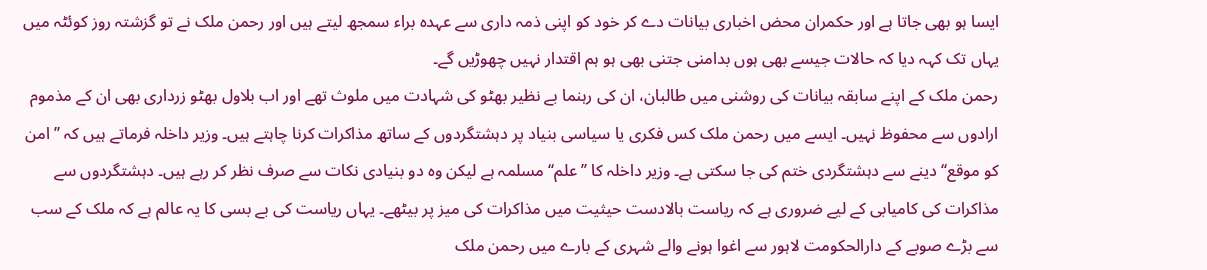ایسا ہو بھی جاتا ہے اور حکمران محض اخباری بیانات دے کر خود کو اپنی ذمہ داری سے عہدہ براء سمجھ لیتے ہیں اور رحمن ملک نے تو گزشتہ روز کوئٹہ میں یہاں تک کہہ دیا کہ حالات جیسے بھی ہوں بدامنی جتنی بھی ہو ہم اقتدار نہیں چھوڑیں گے۔
رحمن ملک کے اپنے سابقہ بیانات کی روشنی میں طالبان، ان کی رہنما بے نظیر بھٹو کی شہادت میں ملوث تھے اور اب بلاول بھٹو زرداری بھی ان کے مذموم ارادوں سے محفوظ نہیں۔ ایسے میں رحمن ملک کس فکری یا سیاسی بنیاد پر دہشتگردوں کے ساتھ مذاکرات کرنا چاہتے ہیں۔ وزیر داخلہ فرماتے ہیں کہ ’’امن کو موقع‘‘ دینے سے دہشتگردی ختم کی جا سکتی ہے۔ وزیر داخلہ کا ’’علم‘‘ مسلمہ ہے لیکن وہ دو بنیادی نکات سے صرف نظر کر رہے ہیں۔ دہشتگردوں سے مذاکرات کی کامیابی کے لیے ضروری ہے کہ ریاست بالادست حیثیت میں مذاکرات کی میز پر بیٹھے۔ یہاں ریاست کی بے بسی کا یہ عالم ہے کہ ملک کے سب سے بڑے صوبے کے دارالحکومت لاہور سے اغوا ہونے والے شہری کے بارے میں رحمن ملک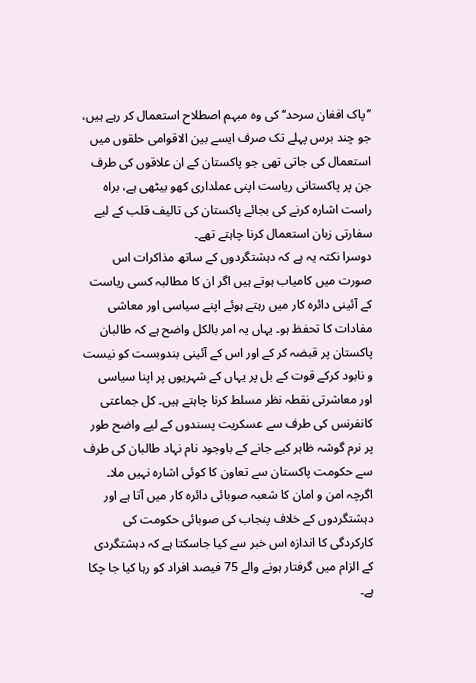’’پاک افغان سرحد‘‘ کی وہ مبہم اصطلاح استعمال کر رہے ہیں، جو چند برس پہلے تک صرف ایسے بین الاقوامی حلقوں میں استعمال کی جاتی تھی جو پاکستان کے ان علاقوں کی طرف جن پر پاکستانی ریاست اپنی عملداری کھو بیٹھی ہے، براہ راست اشارہ کرنے کی بجائے پاکستان کی تالیف قلب کے لیے سفارتی زبان استعمال کرنا چاہتے تھے۔
دوسرا نکتہ یہ ہے کہ دہشتگردوں کے ساتھ مذاکرات اس صورت میں کامیاب ہوتے ہیں اگر ان کا مطالبہ کسی ریاست کے آئینی دائرہ کار میں رہتے ہوئے اپنے سیاسی اور معاشی مفادات کا تحفظ ہو۔ یہاں یہ امر بالکل واضح ہے کہ طالبان پاکستان پر قبضہ کر کے اور اس کے آئینی بندوبست کو نیست و نابود کرکے قوت کے بل پر یہاں کے شہریوں پر اپنا سیاسی اور معاشرتی نقطہ نظر مسلط کرنا چاہتے ہیں۔ کل جماعتی کانفرنس کی طرف سے عسکریت پسندوں کے لیے واضح طور پر نرم گوشہ ظاہر کیے جانے کے باوجود نام نہاد طالبان کی طرف سے حکومت پاکستان سے تعاون کا کوئی اشارہ نہیں ملا۔
اگرچہ امن و امان کا شعبہ صوبائی دائرہ کار میں آتا ہے اور دہشتگردوں کے خلاف پنجاب کی صوبائی حکومت کی کارکردگی کا اندازہ اس خبر سے کیا جاسکتا ہے کہ دہشتگردی کے الزام میں گرفتار ہونے والے 75 فیصد افراد کو رہا کیا جا چکا ہے۔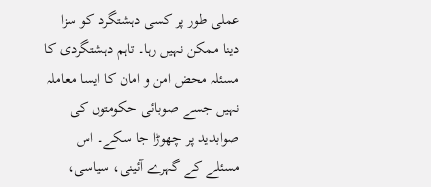عملی طور پر کسی دہشتگرد کو سزا دینا ممکن نہیں رہا۔ تاہم دہشتگردی کا مسئلہ محض امن و امان کا ایسا معاملہ نہیں جسے صوبائی حکومتوں کی صوابدید پر چھوڑا جا سکے۔ اس مسئلے کے گہرے آئینی، سیاسی،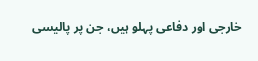خارجی اور دفاعی پہلو ہیں، جن پر پالیسی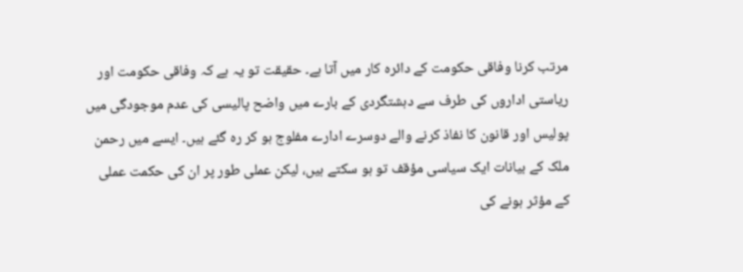مرتب کرنا وفاقی حکومت کے دائرہ کار میں آتا ہے۔ حقیقت تو یہ ہے کہ وفاقی حکومت اور ریاستی اداروں کی طرف سے دہشتگردی کے بارے میں واضح پالیسی کی عدم موجودگی میں پولیس اور قانون کا نفاذ کرنے والے دوسرے ادارے مفلوج ہو کر رہ گئے ہیں۔ ایسے میں رحمن ملک کے بیانات ایک سیاسی مؤقف تو ہو سکتے ہیں، لیکن عملی طور پر ان کی حکمت عملی کے مؤثر ہونے کی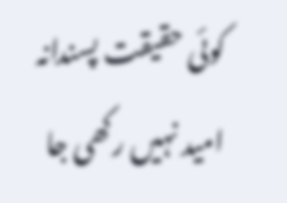کوئی حقیقت پسندانہ امید نہیں رکھی جا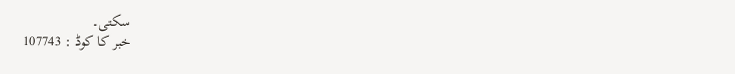سکتی۔
خبر کا کوڈ : 107743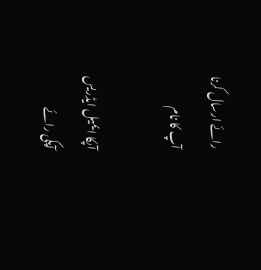رائے ارسال کرنا
آپ کا نام

آپکا ایمیل ایڈریس
آپکی رائے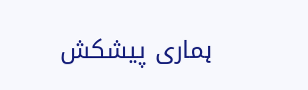ہماری پیشکش